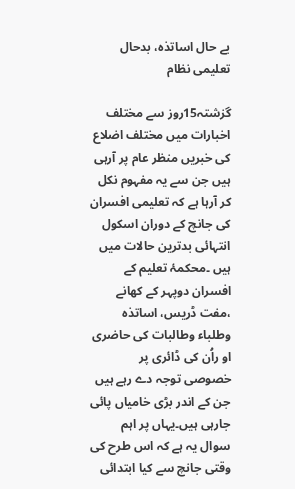بے حال اساتذہ، بدحال تعلیمی نظام

گزشتہ15روز سے مختلف اخبارات میں مختلف اضلاع کی خبریں منظر عام پر آرہی ہیں جن سے یہ مفہوم نکل کر آرہا ہے کہ تعلیمی افسران کی جانچ کے دوران اسکول انتہائی بدترین حالات میں ہیں ۔محکمۂ تعلیم کے افسران دوپہر کے کھانے ،مفت ڈریس، اساتذہ وطلباء وطالبات کی حاضری او راُن کی ڈائری پر خصوصی توجہ دے رہے ہیں جن کے اندر بڑی خامیاں پائی جارہی ہیں۔یہاں پر اہم سوال یہ ہے کہ اس طرح کی وقتی جانچ سے کیا ابتدائی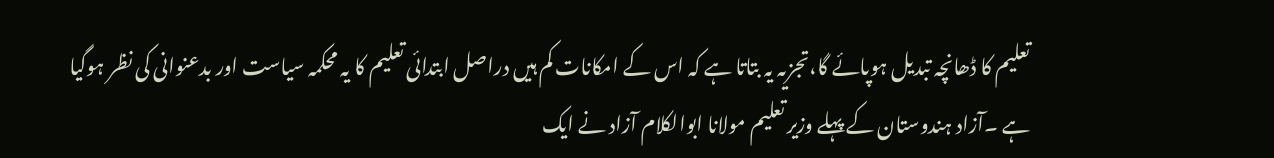تعلیم کا ڈھانچہ تبدیل ہوپائے گا،تجزیہ یہ بتاتا ہے کہ اس کے امکانات کم ہیں دراصل ابتدائی تعلیم کا یہ محکمہ سیاست اور بدعنوانی کی نظر ہوگیا ہے ۔آزاد ہندوستان کے پہلے وزیر تعلیم مولانا ابوالکلام آزاد نے ایک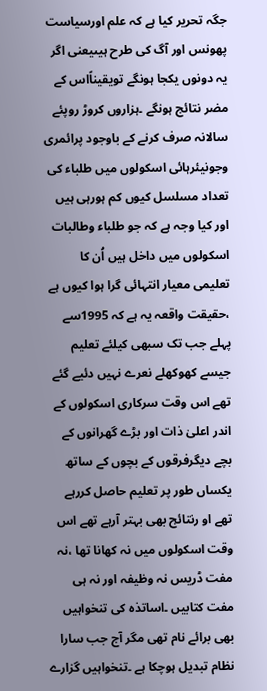جگہ تحریر کیا ہے کہ علم اورسیاست پھونس اور آگ کی طرح ہیںیعنی اگر یہ دونوں یکجا ہونگے تویقیناًاس کے مضر نتائج ہونگے ۔ہزاروں کروڑ روپئے سالانہ صرف کرنے کے باوجود پرائمری وجونیئرہائی اسکولوں میں طلباء کی تعداد مسلسل کیوں کم ہورہی ہیں اور کیا وجہ ہے کہ جو طلباء وطالبات اسکولوں میں داخل ہیں اُن کا تعلیمی معیار انتہائی گرا ہوا کیوں ہے ،حقیقت واقعہ یہ ہے کہ 1995سے پہلے جب تک سبھی کیلئے تعلیم جیسے کھوکھلے نعرے نہیں دئیے گئے تھے اس وقت سرکاری اسکولوں کے اندر اعلیٰ ذات اور بڑے گھرانوں کے بچے دیگرفرقوں کے بچوں کے ساتھ یکساں طور پر تعلیم حاصل کررہے تھے او رنتائج بھی بہتر آرہے تھے اس وقت اسکولوں میں نہ کھانا تھا ،نہ مفت ڈریس نہ وظیفہ اور نہ ہی مفت کتابیں ۔اساتذہ کی تنخواہیں بھی برائے نام تھی مگر آج جب سارا نظام تبدیل ہوچکا ہے ۔تنخواہیں گزارے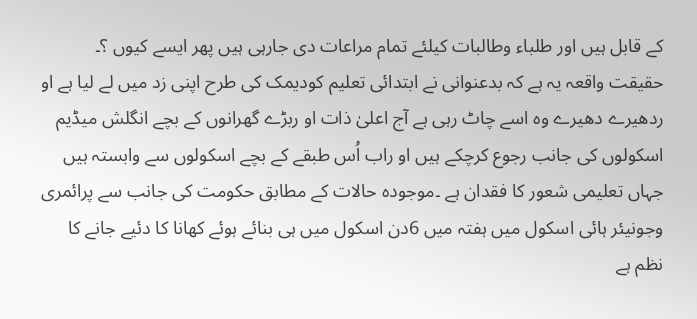کے قابل ہیں اور طلباء وطالبات کیلئے تمام مراعات دی جارہی ہیں پھر ایسے کیوں ؟۔
حقیقت واقعہ یہ ہے کہ بدعنوانی نے ابتدائی تعلیم کودیمک کی طرح اپنی زد میں لے لیا ہے او ردھیرے دھیرے وہ اسے چاٹ رہی ہے آج اعلیٰ ذات او ربڑے گھرانوں کے بچے انگلش میڈیم اسکولوں کی جانب رجوع کرچکے ہیں او راب اُس طبقے کے بچے اسکولوں سے وابستہ ہیں جہاں تعلیمی شعور کا فقدان ہے ۔موجودہ حالات کے مطابق حکومت کی جانب سے پرائمری وجونیئر ہائی اسکول میں ہفتہ میں 6دن اسکول میں ہی بنائے ہوئے کھانا کا دئیے جانے کا نظم ہے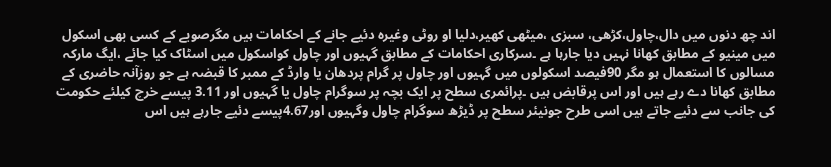اند چھ دنوں میں دال،چاول،کڑھی، سبزی ،میٹھی کھیر،دلیا او روٹی وغیرہ دئیے جانے کے احکامات ہیں مگرصوبے کے کسی بھی اسکول میں مینیو کے مطابق کھانا نہیں دیا جارہا ہے ۔سرکاری احکامات کے مطابق گہیوں اور چاول کواسکول میں اسٹاک کیا جائے ،ایگ مارکہ مسالوں کا استعمال ہو مگر 90فیصد اسکولوں میں گہیوں اور چاول پر گرام پردھان یا وارڈ کے ممبر کا قبضہ ہے جو روزآنہ حاضری کے مطابق کھانا دے رہے ہیں اور اس پرقابض ہیں ۔پرائمری سطح پر ایک بچہ پر سوگرام چاول یا گہیوں اور 3.11 پیسے خرچ کیلئے حکومت کی جانب سے دئیے جاتے ہیں اسی طرح جونیئر سطح پر ڈیڑھ سوگرام چاول وگہیوں اور4.67پیسے دئیے جارہے ہیں اس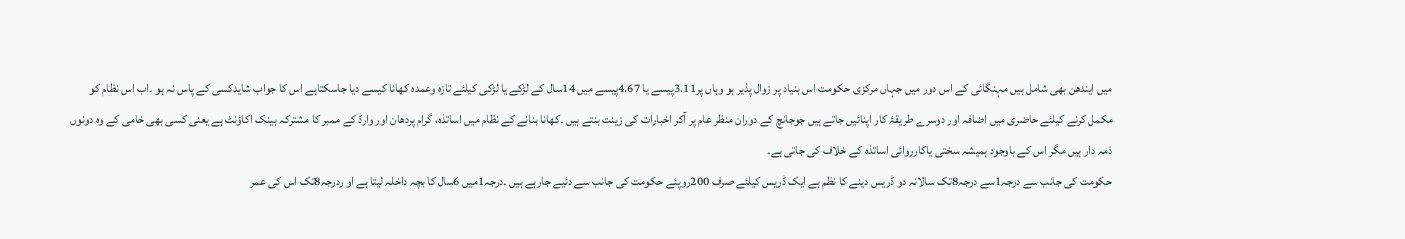میں ایندھن بھی شامل ہیں مہنگائی کے اس دور میں جہاں مرکزی حکومت اس بنیاد پر زوال پذیر ہو وہاں پر3.11پیسے یا 4.67پیسے میں 14سال کے لڑکے یا لڑکی کیلئے تازہ وعمدہ کھانا کیسے دیا جاسکتاہے اس کا جواب شایدکسی کے پاس نہ ہو ۔اب اس نظام کو مکمل کرنے کیلئے حاضری میں اضافہ اور دوسرے طریقۂ کار اپنائیں جاتے ہیں جوجانچ کے دوران منظر عام پر آکر اخبارات کی زینت بنتے ہیں ۔کھانا بنانے کے نظام میں اساتذہ، گرام پردھان اور وارڈ کے ممبر کا مشترکہ بینک اکاؤنٹ ہے یعنی کسی بھی خامی کے وہ دونوں ذمہ دار ہیں مگر اس کے باوجود ہمیشہ سختی یاکارروائی اساتذہ کے خلاف کی جاتی ہے۔
حکومت کی جانب سے درجہ1سے درجہ8تک سالانہ دو ڈریس دینے کا نظم ہے ایک ڈریس کیلئے صرف 200روپئے حکومت کی جانب سے دئیے جارہے ہیں ۔درجہ1میں 6سال کا بچہ داخلہ لیتا ہے او ردرجہ8تک اس کی عمر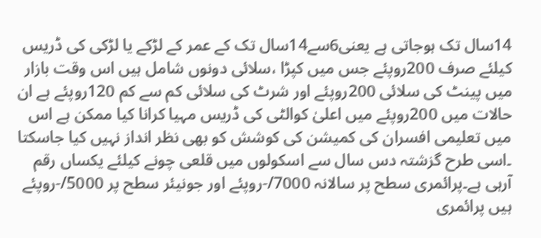14سال تک ہوجاتی ہے یعنی6سے14سال تک کے عمر کے لڑکے یا لڑکی کی ڈریس کیلئے صرف 200روپئے جس میں کپڑا ،سلائی دونوں شامل ہیں اس وقت بازار میں پینٹ کی سلائی 200روپئے اور شرٹ کی سلائی کم سے کم 120روپئے ہے ان حالات میں 200روپئے میں اعلیٰ کوالٹی کی ڈریس مہیا کرانا کیا ممکن ہے اس میں تعلیمی افسران کی کمیشن کی کوشش کو بھی نظر انداز نہیں کیا جاسکتا ۔اسی طرح گزشتہ دس سال سے اسکولوں میں قلعی چونے کیلئے یکساں رقم آرہی ہے۔پرائمری سطح پر سالانہ 7000/-روپئے اور جونیئر سطح پر 5000/-روپئے ہیں پرائمری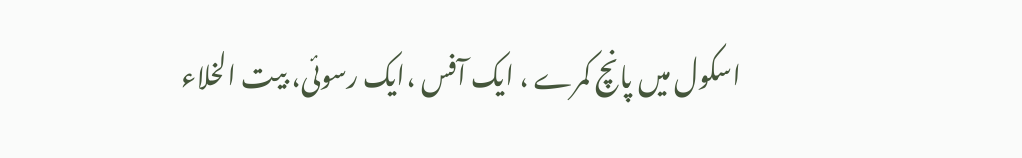اسکول میں پانچ کمرے ، ایک آفس ،ایک رسوئی، بیت الخلاء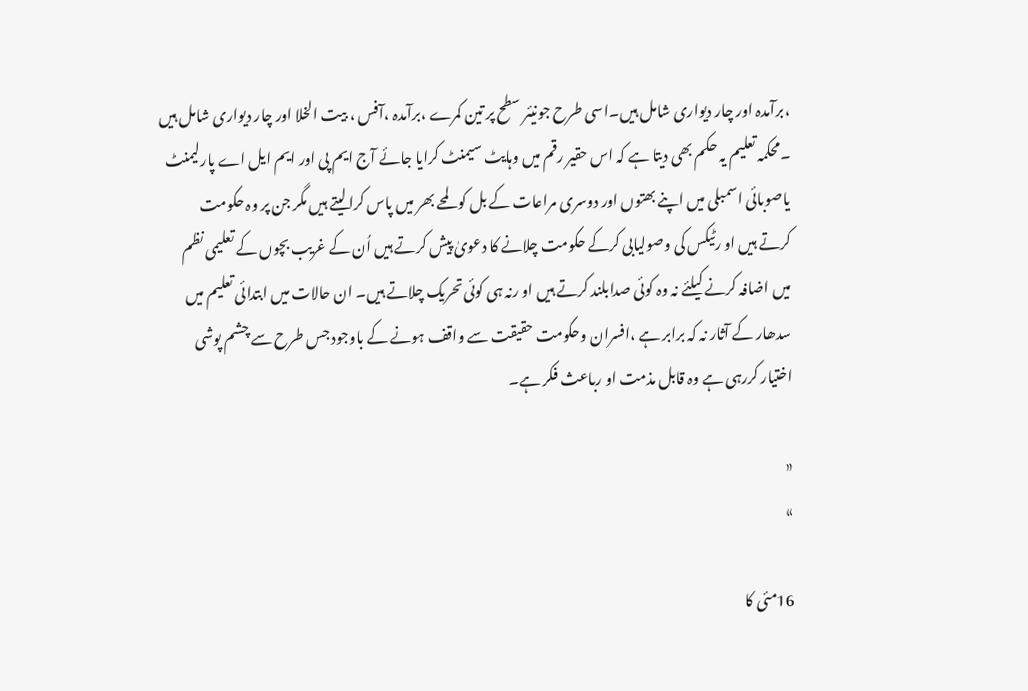،برآمدہ اور چار دیواری شامل ہیں۔اسی طرح جونیئر سطح پر تین کمرے ،برآمدہ ،آفس ، بیت الخلا اور چار دیواری شامل ہیں ۔محکمہ تعلیم یہ حکم بھی دیتا ہے کہ اس حقیر رقم میں وہایٹ سیمنٹ کرایا جائے آج ایم پی اور ایم ایل اے پارلیمنٹ یاصوبائی اسمبلی میں اپنے بھتوں اور دوسری مراعات کے بل کو لمحے بھر میں پاس کرالیتے ہیں مگر جن پر وہ حکومت کرتے ہیں او رٹیکس کی وصولیابی کرکے حکومت چلانے کا دعویٰ پیش کرتے ہیں اُن کے غریب بچوں کے تعلیمی نظم میں اضافہ کرنے کیلئے نہ وہ کوئی صدابلند کرتے ہیں او رنہ ہی کوئی تحریک چلاتے ہیں۔ ان حالات میں ابتدائی تعلیم میں سدھار کے آثار نہ کہ برابر ہے ،افسران وحکومت حقیقت سے واقف ہونے کے باوجود جس طرح سے چشم پوشی اختیار کررہی ہے وہ قابل مذمت او رباعث فکر ہے۔

«
»

16مئی کا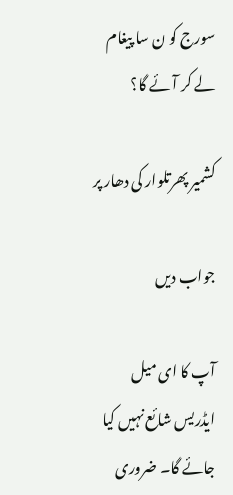سورج کو ن سا پیغام لے کر آئے گا؟

کشمیر پھرتلوار کی دھار پر

جواب دیں

آپ کا ای میل ایڈریس شائع نہیں کیا جائے گا۔ ضروری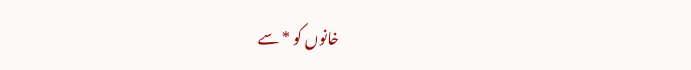خانوں کو * سے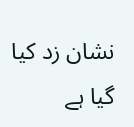نشان زد کیا گیا ہے